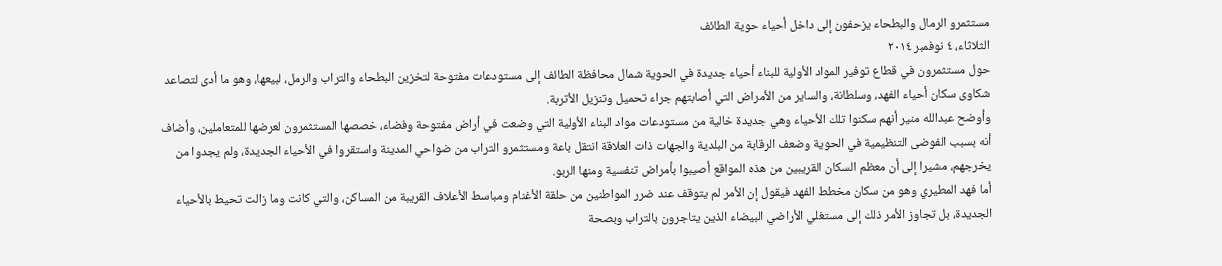مستثمرو الرمال والبطحاء يزحفون إلى داخل أحياء حوية الطائف
الثلاثاء، ٤ نوفمبر ٢٠١٤
حول مستثمرون في قطاع توفير المواد الأولية للبناء أحياء جديدة في الحوية شمال محافظة الطائف إلى مستودعات مفتوحة لتخزين البطحاء والتراب والرمل، لبيعها، وهو ما أدى لتصاعد شكاوى سكان أحياء الفهد، وسلطانة، والساير من الأمراض التي أصابتهم جراء تحميل وتنزيل الأتربة.
وأوضح عبدالله منير أنهم سكنوا تلك الأحياء وهي جديدة خالية من مستودعات مواد البناء الأولية التي وضعت في أراض مفتوحة وفضاء، خصصها المستثمرون لعرضها للمتعاملين، وأضاف أنه بسبب الفوضى التنظيمية في الحوية وضعف الرقابة من البلدية والجهات ذات العلاقة انتقل باعة ومستثمرو التراب من ضواحي المدينة واستقروا في الأحياء الجديدة، ولم يجدوا من يخرجهم، مشيرا إلى أن معظم السكان القريبين من هذه المواقع أصيبوا بأمراض تنفسية ومنها الربو.
أما فهد المطيري وهو من سكان مخطط الفهد فيقول إن الأمر لم يتوقف عند ضرر المواطنين من حلقة الأغنام ومباسط الأعلاف القريبة من المساكن، والتي كانت وما زالت تحيط بالأحياء الجديدة، بل تجاوز الأمر ذلك إلى مستغلي الأراضي البيضاء الذين يتاجرون بالتراب وبصحة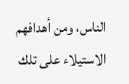الناس، ومن أهدافهم الاستيلاء على تلك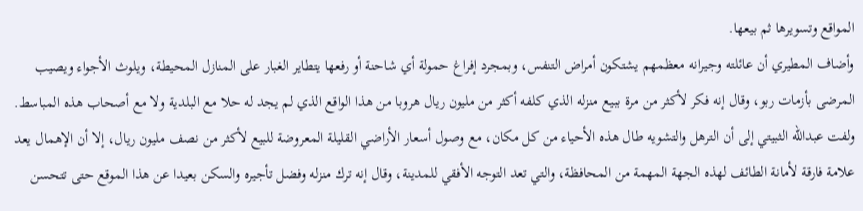المواقع وتسويرها ثم بيعها.
وأضاف المطيري أن عائلته وجيرانه معظمهم يشتكون أمراض التنفس، وبمجرد إفراغ حمولة أي شاحنة أو رفعها يتطاير الغبار على المنازل المحيطة، ويلوث الأجواء ويصيب المرضى بأزمات ربو، وقال إنه فكر لأكثر من مرة ببيع منزله الذي كلفه أكثر من مليون ريال هروبا من هذا الواقع الذي لم يجد له حلا مع البلدية ولا مع أصحاب هذه المباسط.
ولفت عبدالله الثبيتي إلى أن الترهل والتشويه طال هذه الأحياء من كل مكان، مع وصول أسعار الأراضي القليلة المعروضة للبيع لأكثر من نصف مليون ريال، إلا أن الإهمال يعد علامة فارقة لأمانة الطائف لهذه الجهة المهمة من المحافظة، والتي تعد التوجه الأفقي للمدينة، وقال إنه ترك منزله وفضل تأجيره والسكن بعيدا عن هذا الموقع حتى تتحسن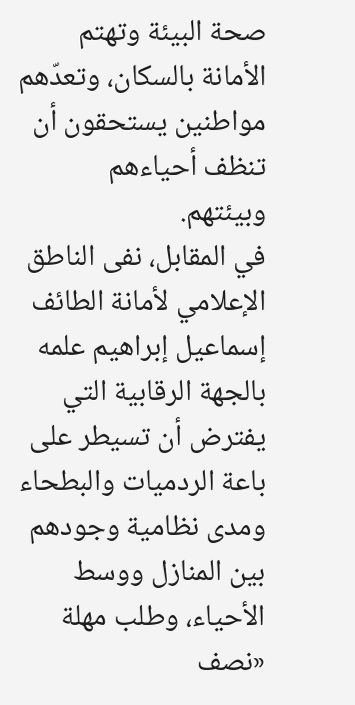صحة البيئة وتهتم الأمانة بالسكان، وتعدّهم مواطنين يستحقون أن تنظف أحياءهم وبيئتهم.
في المقابل، نفى الناطق الإعلامي لأمانة الطائف إسماعيل إبراهيم علمه بالجهة الرقابية التي يفترض أن تسيطر على باعة الردميات والبطحاء ومدى نظامية وجودهم بين المنازل ووسط الأحياء، وطلب مهلة «نصف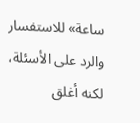ساعة» للاستفسار والرد على الأسئلة، لكنه أغلق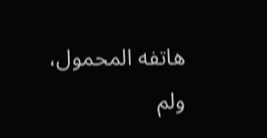هاتفه المحمول، ولم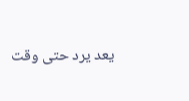يعد يرد حتى وقت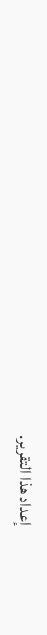إعداد هذا التقرير.